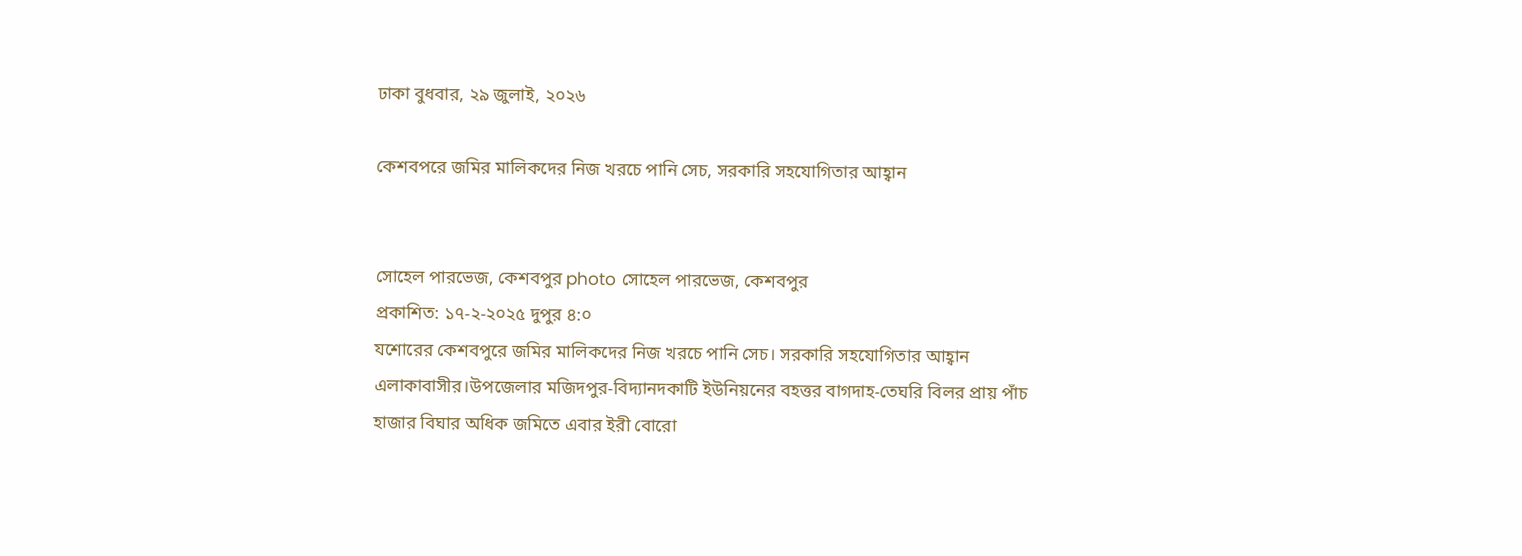ঢাকা বুধবার, ২৯ জুলাই, ২০২৬

কেশবপরে জমির মালিকদের নিজ খরচে পানি সেচ, সরকারি সহযোগিতার আহ্বান


সোহেল পারভেজ, কেশবপুর photo সোহেল পারভেজ, কেশবপুর
প্রকাশিত: ১৭-২-২০২৫ দুপুর ৪:০
যশোরের কেশবপুরে জমির মালিকদের নিজ খরচে পানি সেচ। সরকারি সহযোগিতার আহ্বান এলাকাবাসীর।উপজেলার মজিদপুর-বিদ্যানদকাটি ইউনিয়নের বহত্তর বাগদাহ-তেঘরি বিলর প্রায় পাঁচ হাজার বিঘার অধিক জমিতে এবার ইরী বোরো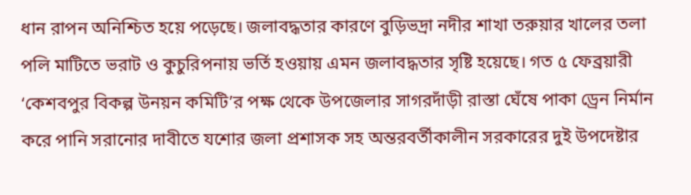ধান রাপন অনিশ্চিত হয়ে পড়েছে। জলাবদ্ধতার কারণে বুড়িভদ্রা নদীর শাখা তরুয়ার খালের তলা পলি মাটিতে ভরাট ও কুচুরিপনায় ভর্তি হওয়ায় এমন জলাবদ্ধতার সৃষ্টি হয়েছে। গত ৫ ফেব্রয়ারী ‘কেশবপুর বিকল্প উনয়ন কমিটি’র পক্ষ থেকে উপজেলার সাগরদাঁড়ী রাস্তা ঘেঁষে পাকা ড্রেন নির্মান করে পানি সরানোর দাবীতে যশোর জলা প্রশাসক সহ অন্তরবর্তীকালীন সরকারের দুই উপদেষ্টার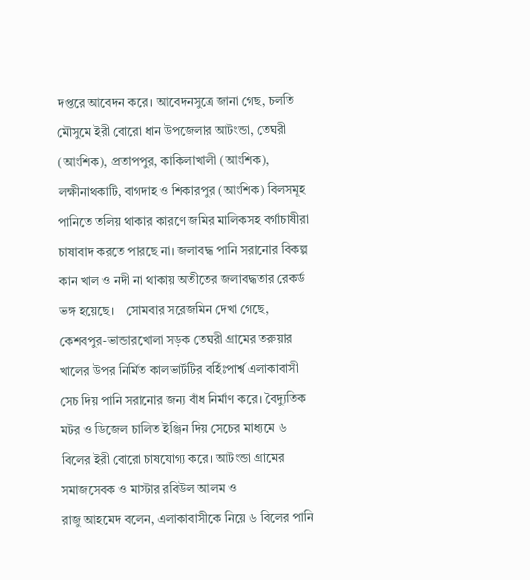দপ্তরে আবেদন করে। আবেদনসুত্রে জানা গেছ, চলতি মৌসুমে ইরী বোরো ধান উপজেলার আটংন্ডা, তেঘরী (আংশিক), প্রতাপপুর, কাকিলাখালী (আংশিক), লক্ষীনাথকাটি, বাগদাহ ও শিকারপুর (আংশিক) বিলসমূহ পানিতে তলিয় থাকার কারণে জমির মালিকসহ বর্গাচাষীরা চাষাবাদ করতে পারছে না। জলাবদ্ধ পানি সরানোর বিকল্প কান খাল ও নদী না থাকায় অতীতের জলাবদ্ধতার রেকর্ড ভঙ্গ হয়েছে।    সোমবার সরেজমিন দেখা গেছে, কেশবপুর-ভান্ডারখোলা সড়ক তেঘরী গ্রামের তরুয়ার খালের উপর নির্মিত কালভার্টটির বর্হিঃপার্শ্ব এলাকাবাসী সেচ দিয় পানি সরানোর জন্য বাঁধ নির্মাণ করে। বৈদ্যুতিক মটর ও ডিজেল চালিত ইঞ্জিন দিয় সেচের মাধ্যমে ৬ বিলের ইরী বোরো চাষযোগ্য করে। আটংন্ডা গ্রামের সমাজসেবক ও মাস্টার রবিউল আলম ও
রাজু আহমেদ বলেন, এলাকাবাসীকে নিয়ে ৬ বিলের পানি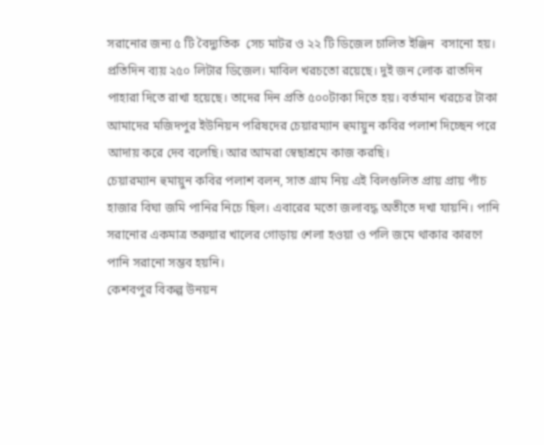সরানোর জন্য ৫ টি বৈদ্যুতিক  সেচ মাটর ও ২২ টি ডিজেল চালিত ইঞ্জিন  বসানো হয়। প্রতিদিন ব্যয় ২৫০ লিটার ডিজেল। মাবিল খরচতো রয়েছে। দুই জন লোক রাতদিন পাহারা দিতে রাখা হয়েছে। তাদের দিন প্রতি ৫০০টাকা দিতে হয়। বর্তমান খরচের টাকা আমাদের মজিদপুর ইউনিয়ন পরিষদের চেয়ারম্যান হুমায়ুন কবির পলাশ দিচ্ছেন পরে আদায় করে দেব বলেছি। আর আমরা স্বেছাশ্রমে কাজ করছি।
চেয়ারম্যান হুমায়ুন কবির পলাশ বলন, সাত গ্রাম নিয় এই বিলগুলিত প্রায় প্রায় পাঁচ হাজার বিঘা জমি পানির নিচে ছিল। এবারের মতো জলাবদ্ধ অতীতে দখা যায়নি। পানি সরানোর একমাত্র তরুয়ার খালের গোড়ায় শেলা হওয়া ও পলি জমে থাকার কারণে পানি সরানো সম্ভব হয়নি।
কেশবপুর বিকল্প উনয়ন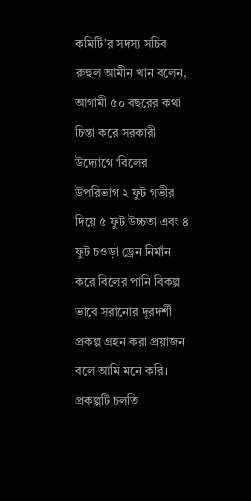কমিটি’র সদস্য সচিব রুহুল আমীন খান বলেন, আগামী ৫০ বছরের কথা চিন্তা করে সরকারী উদ্যোগে ‘বিলের উপরিভাগ ২ ফুট গভীর দিয়ে ৫ ফুট উচ্চতা এবং ৪ ফুট চওড়া ড্রেন নির্মান করে বিলের পানি বিকল্প ভাবে সরানোর দূরদর্শী প্রকল্প গ্রহন করা প্রয়াজন বলে আমি মনে করি। প্রকল্পটি চলতি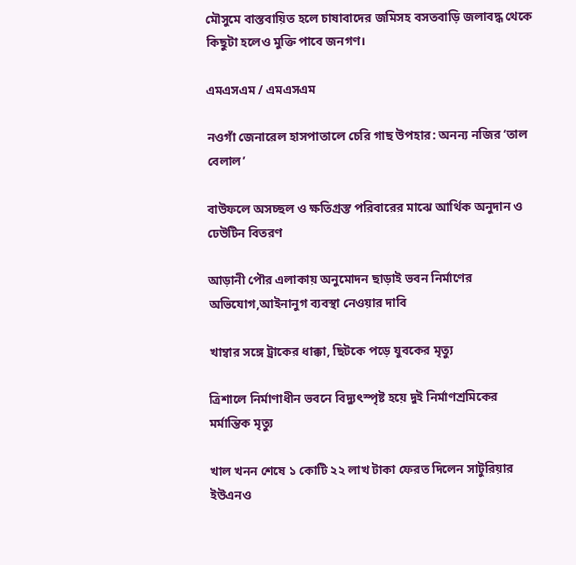মৌসুমে বাস্তবায়িত হলে চাষাবাদের জমিসহ বসতবাড়ি জলাবদ্ধ থেকে কিছুটা হলেও মুক্তি পাবে জনগণ।

এমএসএম / এমএসএম

নওগাঁ জেনারেল হাসপাতালে চেরি গাছ উপহার: অনন্য নজির ‘তাল বেলাল’

বাউফলে অসচ্ছল ও ক্ষতিগ্রস্ত পরিবারের মাঝে আর্থিক অনুদান ও ঢেউটিন বিতরণ

আড়ানী পৌর এলাকায় অনুমোদন ছাড়াই ভবন নির্মাণের অভিযোগ,আইনানুগ ব্যবস্থা নেওয়ার দাবি

খাম্বার সঙ্গে ট্রাকের ধাক্কা, ছিটকে পড়ে যুবকের মৃত্যু

ত্রিশালে নির্মাণাধীন ভবনে বিদ্যুৎস্পৃষ্ট হয়ে দুই নির্মাণশ্রমিকের মর্মান্তিক মৃত্যু

খাল খনন শেষে ১ কোটি ২২ লাখ টাকা ফেরত দিলেন সাটুরিয়ার ইউএনও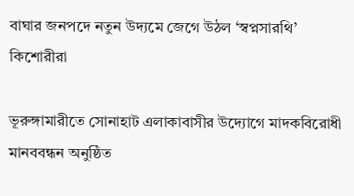বাঘার জনপদে নতুন উদ্যমে জেগে উঠল ‘স্বপ্নসারথি’ কিশোরীরা

ভূরুঙ্গামারীতে সোনাহাট এলাকাবাসীর উদ্যোগে মাদকবিরোধী মানববন্ধন অনুষ্ঠিত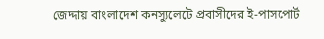জেদ্দায় বাংলাদেশ কনস্যুলেটে প্রবাসীদের ই-পাসপোর্ট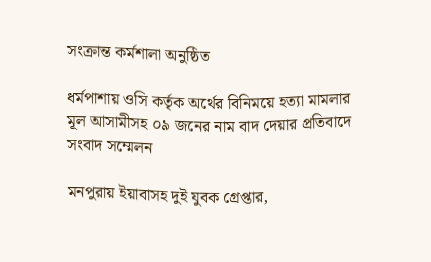সংক্রান্ত কর্মশালা অনুষ্ঠিত

ধর্মপাশায় ওসি কর্তৃক অর্থের বিনিময়ে হত্যা মামলার মূল আসামীসহ ০৯ জনের নাম বাদ দেয়ার প্রতিবাদে সংবাদ সম্মেলন

মনপুরায় ইয়াবাসহ দুই যুবক গ্রেপ্তার,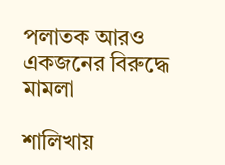পলাতক আরও একজনের বিরুদ্ধে মামলা

শালিখায়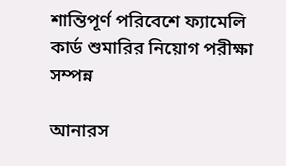শান্তিপূর্ণ পরিবেশে ফ্যামেলি কার্ড শুমারির নিয়োগ পরীক্ষা সম্পন্ন

আনারস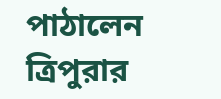পাঠালেন ত্রিপুরার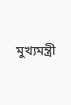মুখ্যমন্ত্রী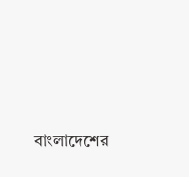বাংলাদেশের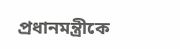প্রধানমন্ত্রীকে